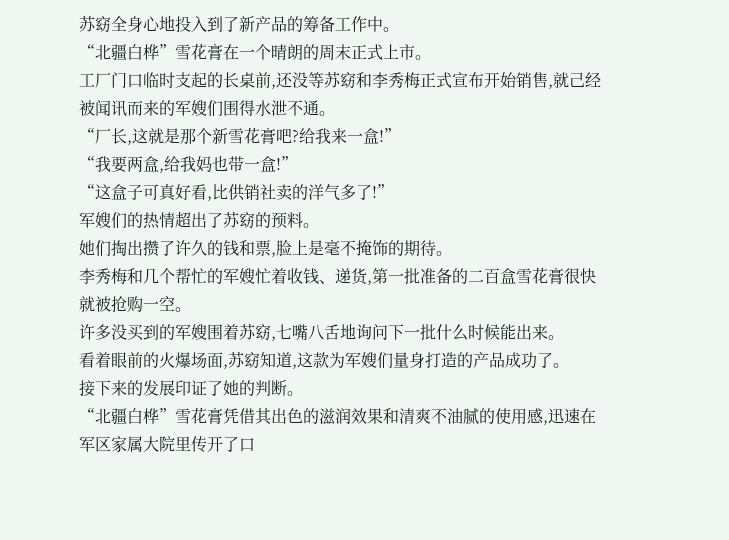苏窈全身心地投入到了新产品的筹备工作中。
“北疆白桦”雪花膏在一个晴朗的周末正式上市。
工厂门口临时支起的长桌前,还没等苏窈和李秀梅正式宣布开始销售,就己经被闻讯而来的军嫂们围得水泄不通。
“厂长,这就是那个新雪花膏吧?给我来一盒!”
“我要两盒,给我妈也带一盒!”
“这盒子可真好看,比供销社卖的洋气多了!”
军嫂们的热情超出了苏窈的预料。
她们掏出攒了许久的钱和票,脸上是毫不掩饰的期待。
李秀梅和几个帮忙的军嫂忙着收钱、递货,第一批准备的二百盒雪花膏很快就被抢购一空。
许多没买到的军嫂围着苏窈,七嘴八舌地询问下一批什么时候能出来。
看着眼前的火爆场面,苏窈知道,这款为军嫂们量身打造的产品成功了。
接下来的发展印证了她的判断。
“北疆白桦”雪花膏凭借其出色的滋润效果和清爽不油腻的使用感,迅速在军区家属大院里传开了口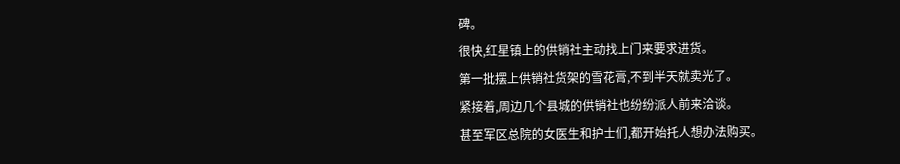碑。
很快,红星镇上的供销社主动找上门来要求进货。
第一批摆上供销社货架的雪花膏,不到半天就卖光了。
紧接着,周边几个县城的供销社也纷纷派人前来洽谈。
甚至军区总院的女医生和护士们,都开始托人想办法购买。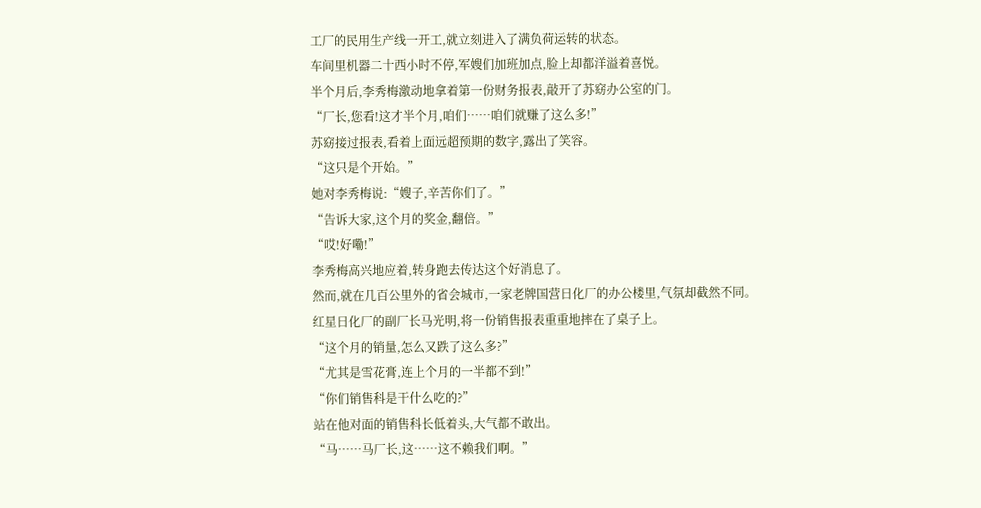工厂的民用生产线一开工,就立刻进入了满负荷运转的状态。
车间里机器二十西小时不停,军嫂们加班加点,脸上却都洋溢着喜悦。
半个月后,李秀梅激动地拿着第一份财务报表,敲开了苏窈办公室的门。
“厂长,您看!这才半个月,咱们……咱们就赚了这么多!”
苏窈接过报表,看着上面远超预期的数字,露出了笑容。
“这只是个开始。”
她对李秀梅说:“嫂子,辛苦你们了。”
“告诉大家,这个月的奖金,翻倍。”
“哎!好嘞!”
李秀梅高兴地应着,转身跑去传达这个好消息了。
然而,就在几百公里外的省会城市,一家老牌国营日化厂的办公楼里,气氛却截然不同。
红星日化厂的副厂长马光明,将一份销售报表重重地摔在了桌子上。
“这个月的销量,怎么又跌了这么多?”
“尤其是雪花膏,连上个月的一半都不到!”
“你们销售科是干什么吃的?”
站在他对面的销售科长低着头,大气都不敢出。
“马……马厂长,这……这不赖我们啊。”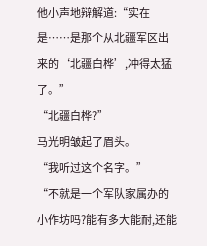他小声地辩解道:“实在是……是那个从北疆军区出来的‘北疆白桦’,冲得太猛了。”
“北疆白桦?”
马光明皱起了眉头。
“我听过这个名字。”
“不就是一个军队家属办的小作坊吗?能有多大能耐,还能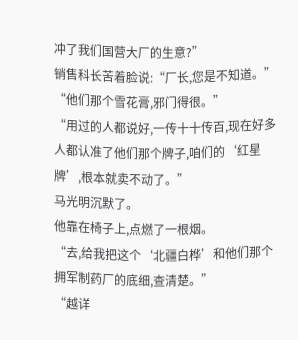冲了我们国营大厂的生意?”
销售科长苦着脸说:“厂长,您是不知道。”
“他们那个雪花膏,邪门得很。”
“用过的人都说好,一传十十传百,现在好多人都认准了他们那个牌子,咱们的‘红星牌’,根本就卖不动了。”
马光明沉默了。
他靠在椅子上,点燃了一根烟。
“去,给我把这个‘北疆白桦’和他们那个拥军制药厂的底细,查清楚。”
“越详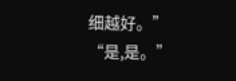细越好。”
“是,是。”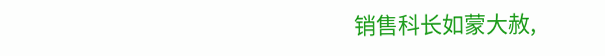销售科长如蒙大赦,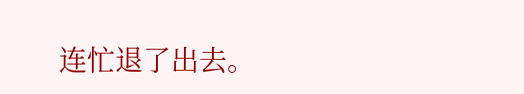连忙退了出去。